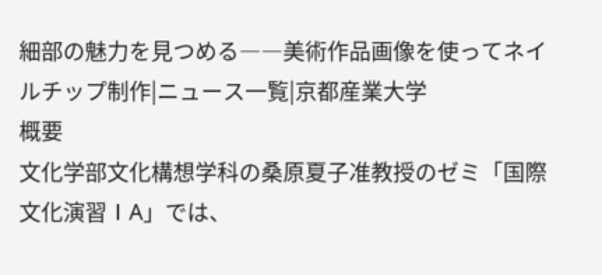細部の魅力を見つめる――美術作品画像を使ってネイルチップ制作|ニュース一覧|京都産業大学
概要
文化学部文化構想学科の桑原夏子准教授のゼミ「国際文化演習ⅠA」では、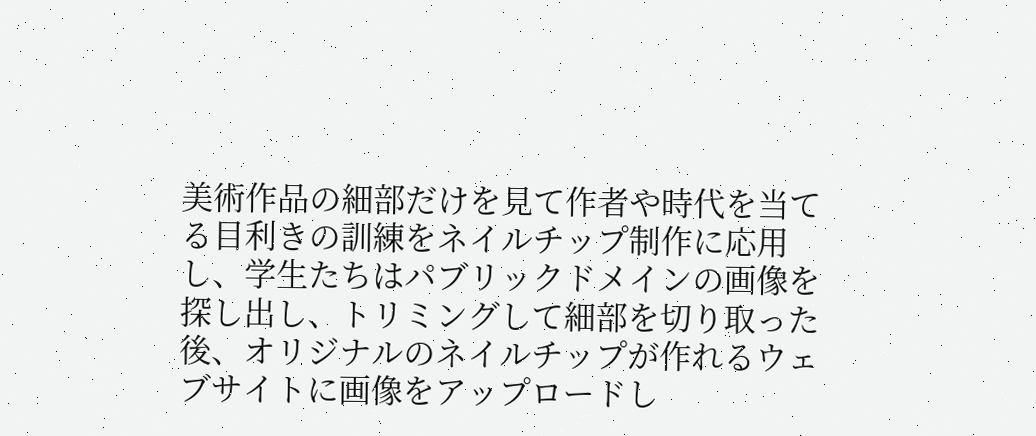美術作品の細部だけを見て作者や時代を当てる目利きの訓練をネイルチップ制作に応用し、学生たちはパブリックドメインの画像を探し出し、トリミングして細部を切り取った後、オリジナルのネイルチップが作れるウェブサイトに画像をアップロードし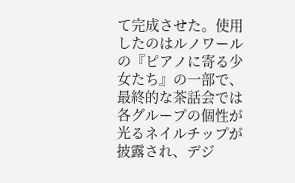て完成させた。使用したのはルノワールの『ピアノに寄る少女たち』の一部で、最終的な茶話会では各グループの個性が光るネイルチップが披露され、デジ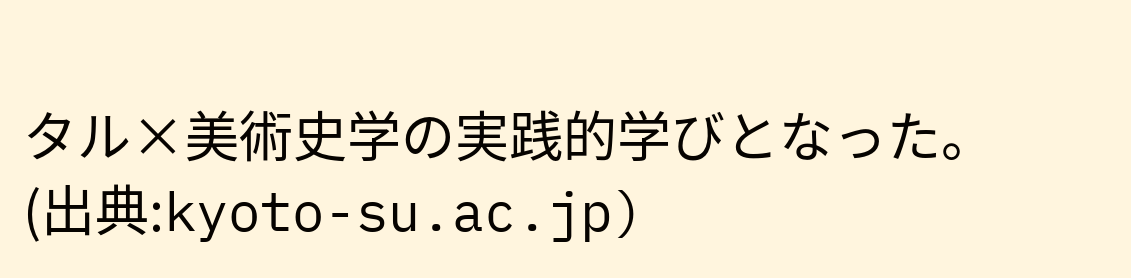タル×美術史学の実践的学びとなった。
(出典:kyoto-su.ac.jp)